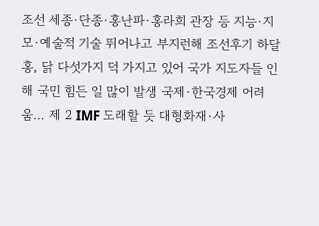조선 세종·단종·홍난파·홍라희 관장 등 지능·지모·예술적 기술 뛰어나고 부지런해 조선후기 하달홍, 닭 다섯가지 덕 가지고 있어 국가 지도자들 인해 국민 힘든 일 많이 발생 국제·한국경제 어려움… 제 2 IMF 도래할 듯 대형화재·사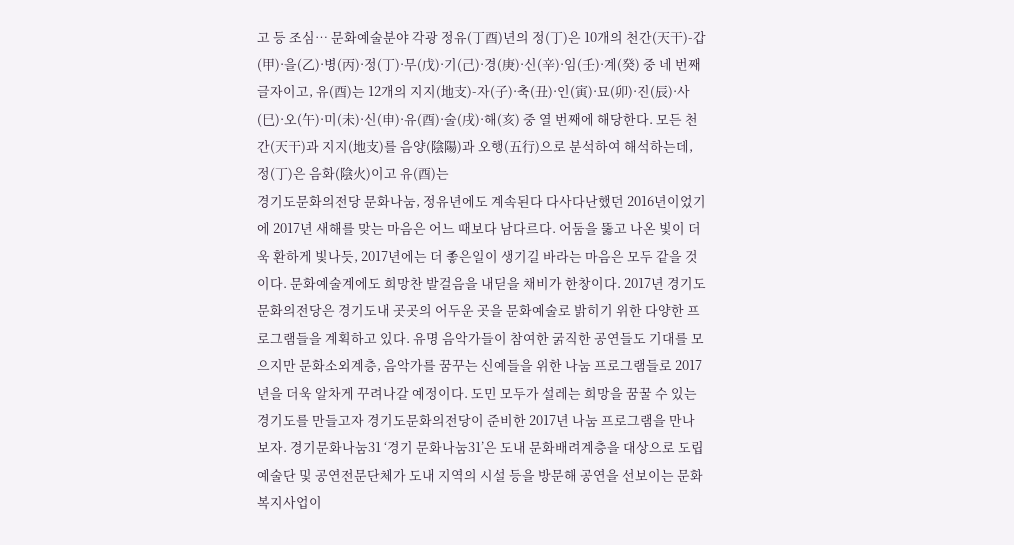고 등 조심… 문화예술분야 각광 정유(丁酉)년의 정(丁)은 10개의 천간(天干)-갑(甲)·을(乙)·병(丙)·정(丁)·무(戊)·기(己)·경(庚)·신(辛)·임(壬)·계(癸) 중 네 번째 글자이고, 유(酉)는 12개의 지지(地支)-자(子)·축(丑)·인(寅)·묘(卯)·진(辰)·사(巳)·오(午)·미(未)·신(申)·유(酉)·술(戌)·해(亥) 중 열 번째에 해당한다. 모든 천간(天干)과 지지(地支)를 음양(陰陽)과 오행(五行)으로 분석하여 해석하는데, 정(丁)은 음화(陰火)이고 유(酉)는
경기도문화의전당 문화나눔, 정유년에도 계속된다 다사다난했던 2016년이었기에 2017년 새해를 맞는 마음은 어느 때보다 남다르다. 어둠을 뚫고 나온 빛이 더욱 환하게 빛나듯, 2017년에는 더 좋은일이 생기길 바라는 마음은 모두 같을 것이다. 문화예술계에도 희망찬 발걸음을 내딛을 채비가 한창이다. 2017년 경기도문화의전당은 경기도내 곳곳의 어두운 곳을 문화예술로 밝히기 위한 다양한 프로그램들을 계획하고 있다. 유명 음악가들이 참여한 굵직한 공연들도 기대를 모으지만 문화소외계층, 음악가를 꿈꾸는 신예들을 위한 나눔 프로그램들로 2017년을 더욱 알차게 꾸려나갈 예정이다. 도민 모두가 설레는 희망을 꿈꿀 수 있는 경기도를 만들고자 경기도문화의전당이 준비한 2017년 나눔 프로그램을 만나보자. 경기문화나눔31 ‘경기 문화나눔31’은 도내 문화배려계층을 대상으로 도립예술단 및 공연전문단체가 도내 지역의 시설 등을 방문해 공연을 선보이는 문화복지사업이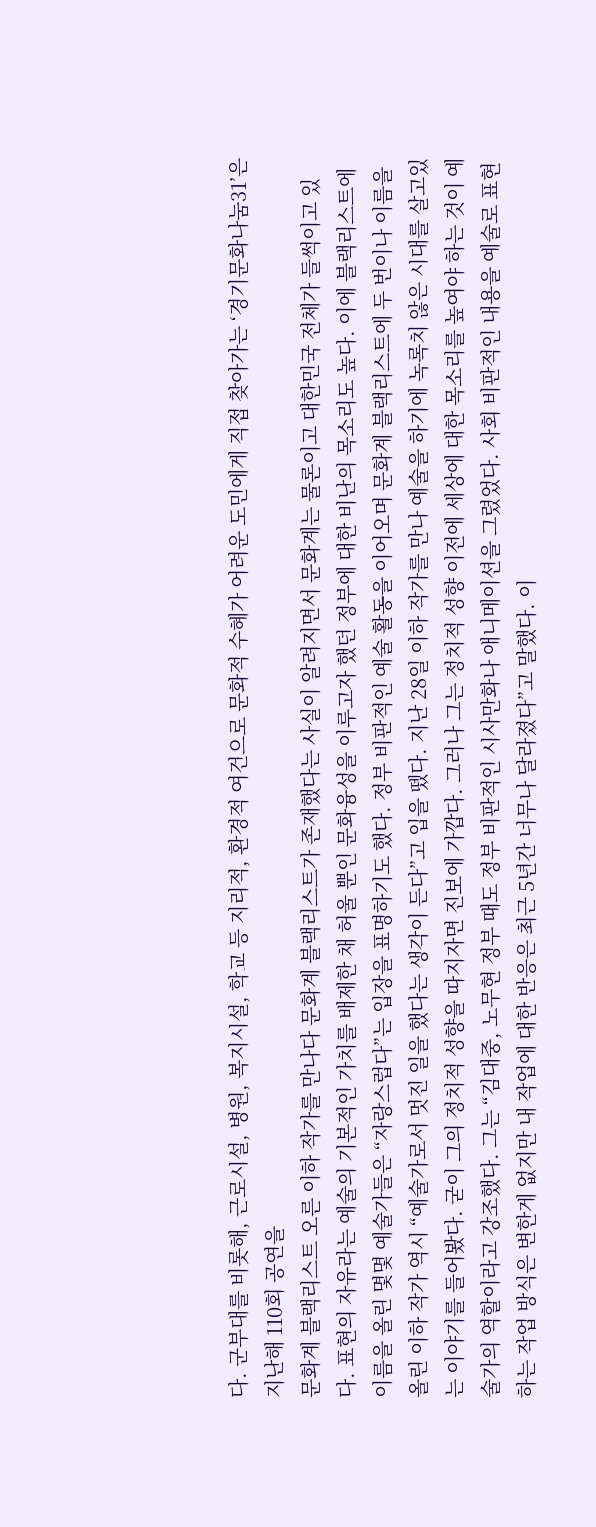다. 군부대를 비롯해, 근로시설, 병원, 복지시설, 학교 등 지리적, 환경적 여건으로 문화적 수혜가 어려운 도민에게 직접 찾아가는 ‘경기문화나눔31’은 지난해 110회 공연을
문화계 블랙리스트 오른 이하 작가를 만나다 문화계 블랙리스트가 존재했다는 사실이 알려지면서 문화계는 물론이고 대한민국 전체가 들썩이고 있다. 표현의 자유라는 예술의 기본적인 가치를 배제한 채 허울 뿐인 문화융성을 이루고자 했던 정부에 대한 비난의 목소리도 높다. 이에 블랙리스트에 이름을 올린 몇몇 예술가들은 “자랑스럽다”는 입장을 표명하기도 했다. 정부 비판적인 예술 활동을 이어오며 문화계 블랙리스트에 두 번이나 이름을 올린 이하 작가 역시 “예술가로서 멋진 일을 했다는 생각이 든다”고 입을 뗐다. 지난 28일 이하 작가를 만나 예술을 하기에 녹록치 않은 시대를 살고있는 이야기를 들어봤다. 굳이 그의 정치적 성향을 따지자면 진보에 가깝다. 그러나 그는 정치적 성향 이전에 세상에 대한 목소리를 높여야 하는 것이 예술가의 역할이라고 강조했다. 그는 “김대중, 노무현 정부 때도 정부 비판적인 시사만화나 애니메이션을 그렸었다. 사회 비판적인 내용을 예술로 표현하는 작업 방식은 변한게 없지만 내 작업에 대한 반응은 최근 5년간 너무나 달라졌다”고 말했다. 이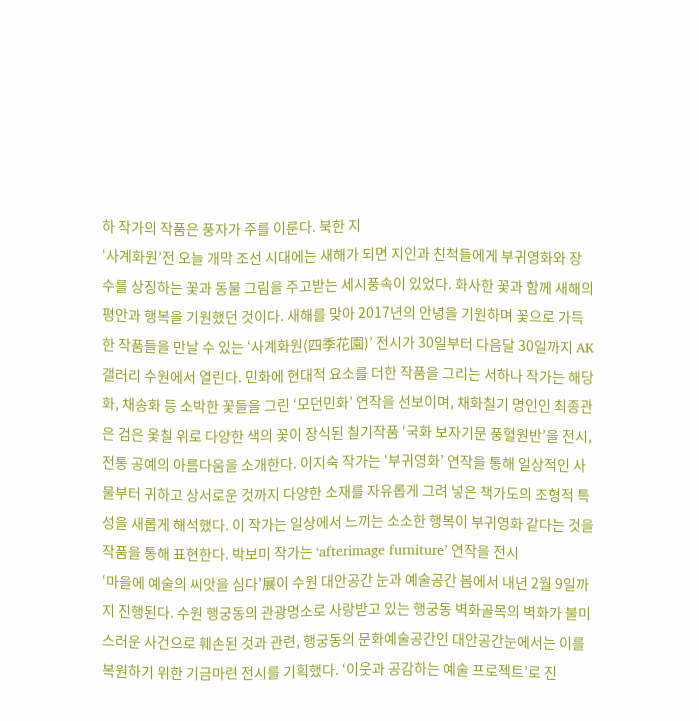하 작가의 작품은 풍자가 주를 이룬다. 북한 지
‘사계화원’전 오늘 개막 조선 시대에는 새해가 되면 지인과 친척들에게 부귀영화와 장수를 상징하는 꽃과 동물 그림을 주고받는 세시풍속이 있었다. 화사한 꽃과 함께 새해의 평안과 행복을 기원했던 것이다. 새해를 맞아 2017년의 안녕을 기원하며 꽃으로 가득한 작품들을 만날 수 있는 ‘사계화원(四季花園)’ 전시가 30일부터 다음달 30일까지 AK갤러리 수원에서 열린다. 민화에 현대적 요소를 더한 작품을 그리는 서하나 작가는 해당화, 채송화 등 소박한 꽃들을 그린 ‘모던민화’ 연작을 선보이며, 채화칠기 명인인 최종관은 검은 옻칠 위로 다양한 색의 꽃이 장식된 칠기작품 ‘국화 보자기문 풍혈원반’을 전시, 전통 공예의 아름다움을 소개한다. 이지숙 작가는 ‘부귀영화’ 연작을 통해 일상적인 사물부터 귀하고 상서로운 것까지 다양한 소재를 자유롭게 그려 넣은 책가도의 조형적 특성을 새롭게 해석했다. 이 작가는 일상에서 느끼는 소소한 행복이 부귀영화 같다는 것을 작품을 통해 표현한다. 박보미 작가는 ‘afterimage furniture’ 연작을 전시
‘마을에 예술의 씨앗을 심다’展이 수원 대안공간 눈과 예술공간 봄에서 내년 2월 9일까지 진행된다. 수원 행궁동의 관광명소로 사랑받고 있는 행궁동 벽화골목의 벽화가 불미스러운 사건으로 훼손된 것과 관련, 행궁동의 문화예술공간인 대안공간눈에서는 이를 복원하기 위한 기금마련 전시를 기획했다. ‘이웃과 공감하는 예술 프로젝트’로 진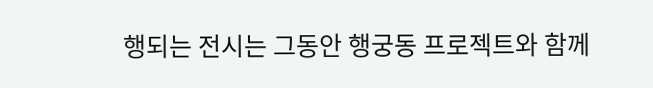행되는 전시는 그동안 행궁동 프로젝트와 함께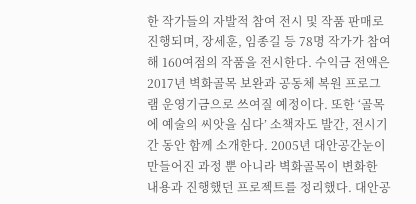한 작가들의 자발적 참여 전시 및 작품 판매로 진행되며, 장세훈, 임종길 등 78명 작가가 참여해 160여점의 작품을 전시한다. 수익금 전액은 2017년 벽화골목 보완과 공동체 복원 프로그램 운영기금으로 쓰여질 예정이다. 또한 ‘골목에 예술의 씨앗을 심다’ 소책자도 발간, 전시기간 동안 함께 소개한다. 2005년 대안공간눈이 만들어진 과정 뿐 아니라 벽화골목이 변화한 내용과 진행했던 프로젝트를 정리했다. 대안공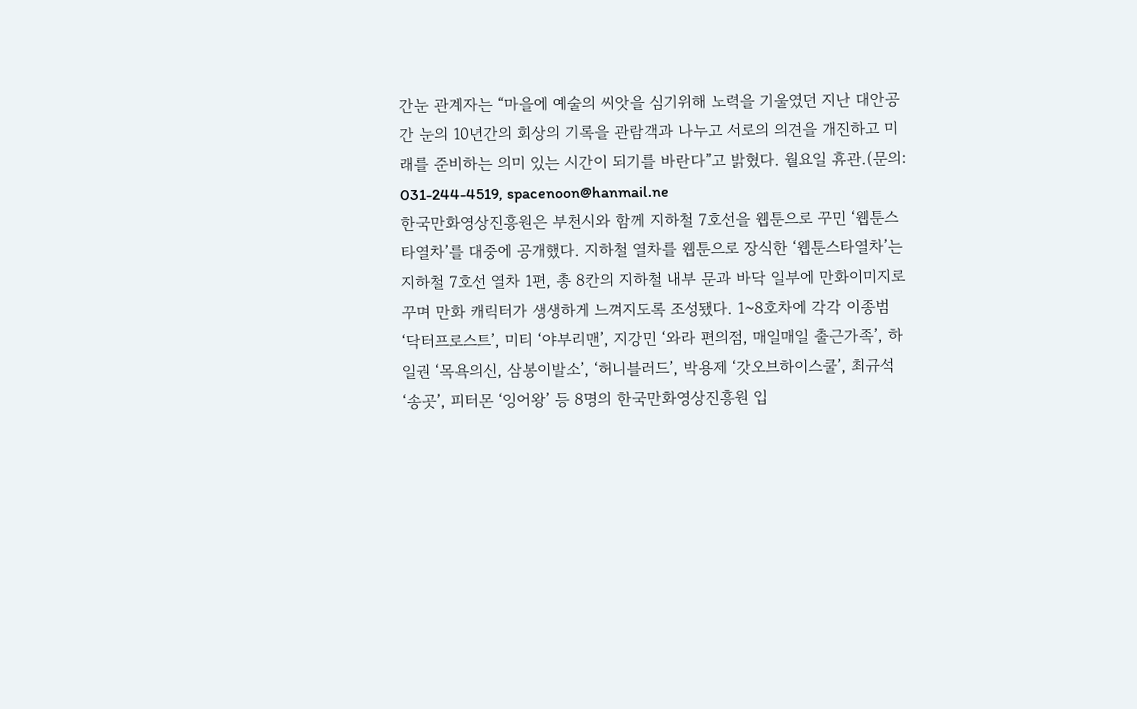간눈 관계자는 “마을에 예술의 씨앗을 심기위해 노력을 기울였던 지난 대안공간 눈의 10년간의 회상의 기록을 관람객과 나누고 서로의 의견을 개진하고 미래를 준비하는 의미 있는 시간이 되기를 바란다”고 밝혔다. 월요일 휴관.(문의: 031-244-4519, spacenoon@hanmail.ne
한국만화영상진흥원은 부천시와 함께 지하철 7호선을 웹툰으로 꾸민 ‘웹툰스타열차’를 대중에 공개했다. 지하철 열차를 웹툰으로 장식한 ‘웹툰스타열차’는 지하철 7호선 열차 1편, 총 8칸의 지하철 내부 문과 바닥 일부에 만화이미지로 꾸며 만화 캐릭터가 생생하게 느껴지도록 조성됐다. 1~8호차에 각각 이종범 ‘닥터프로스트’, 미티 ‘야부리맨’, 지강민 ‘와라 편의점, 매일매일 출근가족’, 하일권 ‘목욕의신, 삼봉이발소’, ‘허니블러드’, 박용제 ‘갓오브하이스쿨’, 최규석 ‘송곳’, 피터몬 ‘잉어왕’ 등 8명의 한국만화영상진흥원 입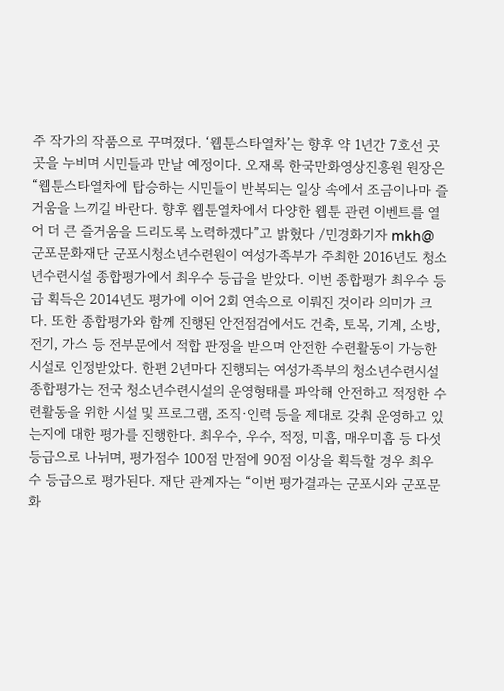주 작가의 작품으로 꾸며졌다. ‘웹툰스타열차’는 향후 약 1년간 7호선 곳곳을 누비며 시민들과 만날 예정이다. 오재록 한국만화영상진흥원 원장은 “웹툰스타열차에 탑승하는 시민들이 반복되는 일상 속에서 조금이나마 즐거움을 느끼길 바란다. 향후 웹툰열차에서 다양한 웹툰 관련 이벤트를 열어 더 큰 즐거움을 드리도록 노력하겠다”고 밝혔다 /민경화기자 mkh@
군포문화재단 군포시청소년수련원이 여성가족부가 주최한 2016년도 청소년수련시설 종합평가에서 최우수 등급을 받았다. 이번 종합평가 최우수 등급 획득은 2014년도 평가에 이어 2회 연속으로 이뤄진 것이라 의미가 크다. 또한 종합평가와 함께 진행된 안전점검에서도 건축, 토목, 기계, 소방, 전기, 가스 등 전부문에서 적합 판정을 받으며 안전한 수련활동이 가능한 시설로 인정받았다. 한편 2년마다 진행되는 여성가족부의 청소년수련시설 종합평가는 전국 청소년수련시설의 운영형태를 파악해 안전하고 적정한 수련활동을 위한 시설 및 프로그램, 조직·인력 등을 제대로 갖춰 운영하고 있는지에 대한 평가를 진행한다. 최우수, 우수, 적정, 미흡, 매우미흡 등 다섯 등급으로 나뉘며, 평가점수 100점 만점에 90점 이상을 획득할 경우 최우수 등급으로 평가된다. 재단 관계자는 “이번 평가결과는 군포시와 군포문화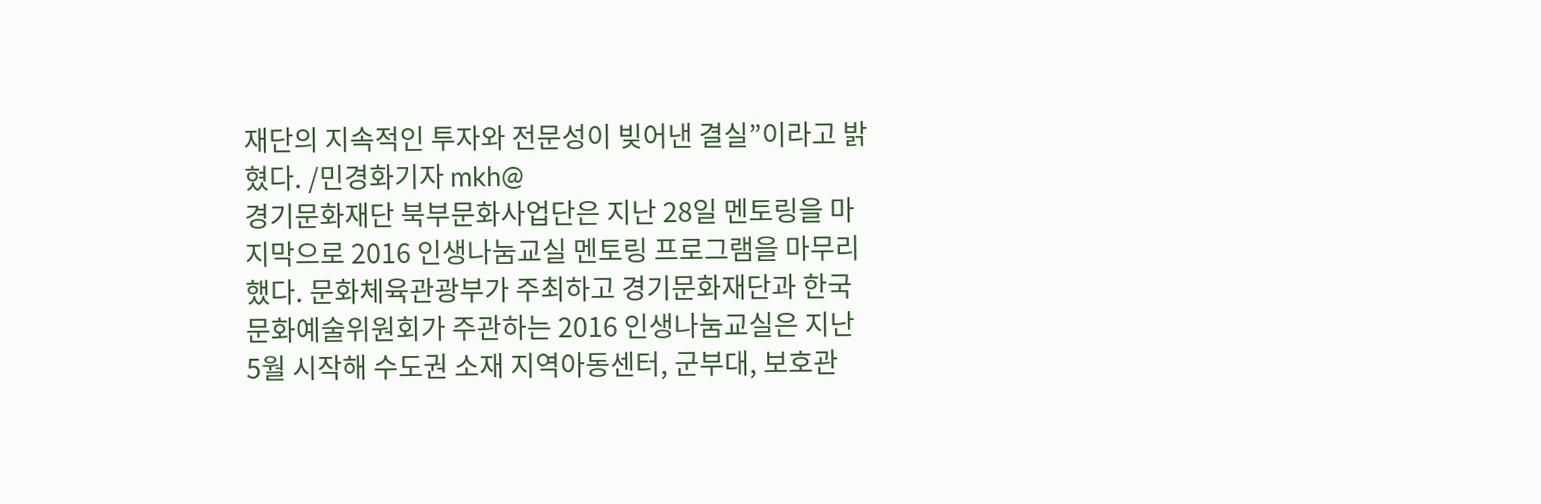재단의 지속적인 투자와 전문성이 빚어낸 결실”이라고 밝혔다. /민경화기자 mkh@
경기문화재단 북부문화사업단은 지난 28일 멘토링을 마지막으로 2016 인생나눔교실 멘토링 프로그램을 마무리했다. 문화체육관광부가 주최하고 경기문화재단과 한국문화예술위원회가 주관하는 2016 인생나눔교실은 지난 5월 시작해 수도권 소재 지역아동센터, 군부대, 보호관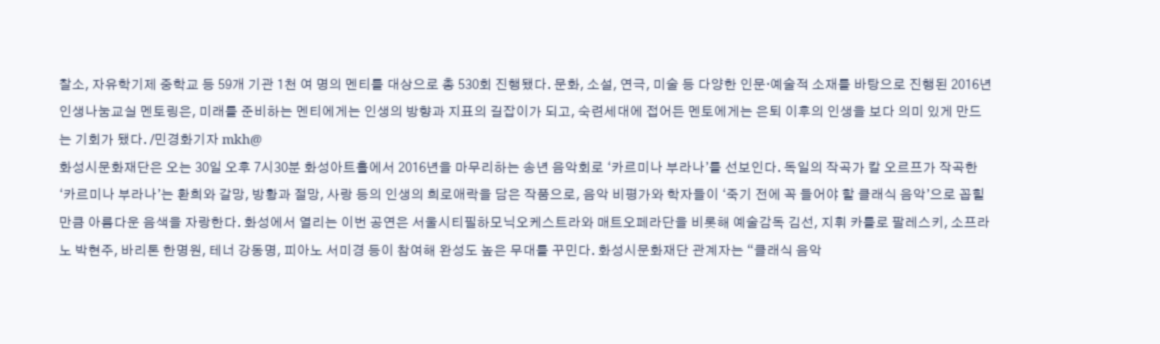찰소, 자유학기제 중학교 등 59개 기관 1천 여 명의 멘티를 대상으로 총 530회 진행됐다. 문화, 소설, 연극, 미술 등 다양한 인문·예술적 소재를 바탕으로 진행된 2016년 인생나눔교실 멘토링은, 미래를 준비하는 멘티에게는 인생의 방향과 지표의 길잡이가 되고, 숙련세대에 접어든 멘토에게는 은퇴 이후의 인생을 보다 의미 있게 만드는 기회가 됐다. /민경화기자 mkh@
화성시문화재단은 오는 30일 오후 7시30분 화성아트홀에서 2016년을 마무리하는 송년 음악회로 ‘카르미나 부라나’를 선보인다. 독일의 작곡가 칼 오르프가 작곡한 ‘카르미나 부라나’는 환희와 갈망, 방황과 절망, 사랑 등의 인생의 희로애락을 담은 작품으로, 음악 비평가와 학자들이 ‘죽기 전에 꼭 들어야 할 클래식 음악’으로 꼽힐만큼 아름다운 음색을 자랑한다. 화성에서 열리는 이번 공연은 서울시티필하모닉오케스트라와 매트오페라단을 비롯해 예술감독 김선, 지휘 카를로 팔레스키, 소프라노 박현주, 바리톤 한명원, 테너 강동명, 피아노 서미경 등이 참여해 완성도 높은 무대를 꾸민다. 화성시문화재단 관계자는 “클래식 음악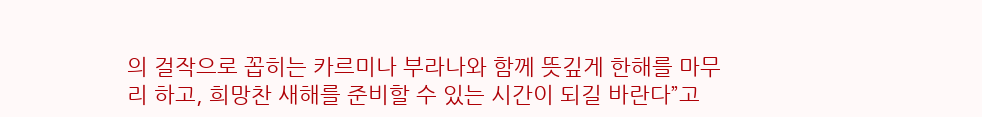의 걸작으로 꼽히는 카르미나 부라나와 함께 뜻깊게 한해를 마무리 하고, 희망찬 새해를 준비할 수 있는 시간이 되길 바란다”고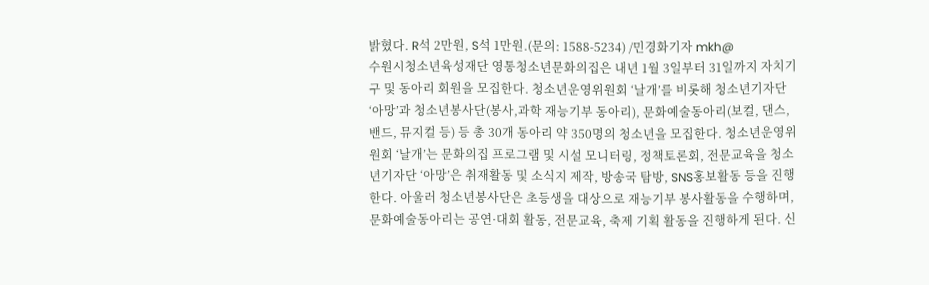밝혔다. R석 2만원, S석 1만원.(문의: 1588-5234) /민경화기자 mkh@
수원시청소년육성재단 영통청소년문화의집은 내년 1월 3일부터 31일까지 자치기구 및 동아리 회원을 모집한다. 청소년운영위원회 ‘날개’를 비롯해 청소년기자단 ‘아망’과 청소년봉사단(봉사,과학 재능기부 동아리), 문화예술동아리(보컬, 댄스, 밴드, 뮤지컬 등) 등 총 30개 동아리 약 350명의 청소년을 모집한다. 청소년운영위원회 ‘날개’는 문화의집 프로그램 및 시설 모니터링, 정책토론회, 전문교육을 청소년기자단 ‘아망’은 취재활동 및 소식지 제작, 방송국 탐방, SNS홍보활동 등을 진행한다. 아울러 청소년봉사단은 초등생을 대상으로 재능기부 봉사활동을 수행하며, 문화예술동아리는 공연·대회 활동, 전문교육, 축제 기획 활동을 진행하게 된다. 신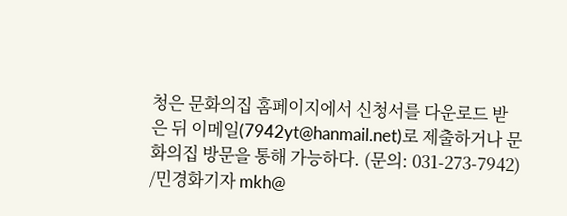청은 문화의집 홈페이지에서 신청서를 다운로드 받은 뒤 이메일(7942yt@hanmail.net)로 제출하거나 문화의집 방문을 통해 가능하다. (문의: 031-273-7942) /민경화기자 mkh@